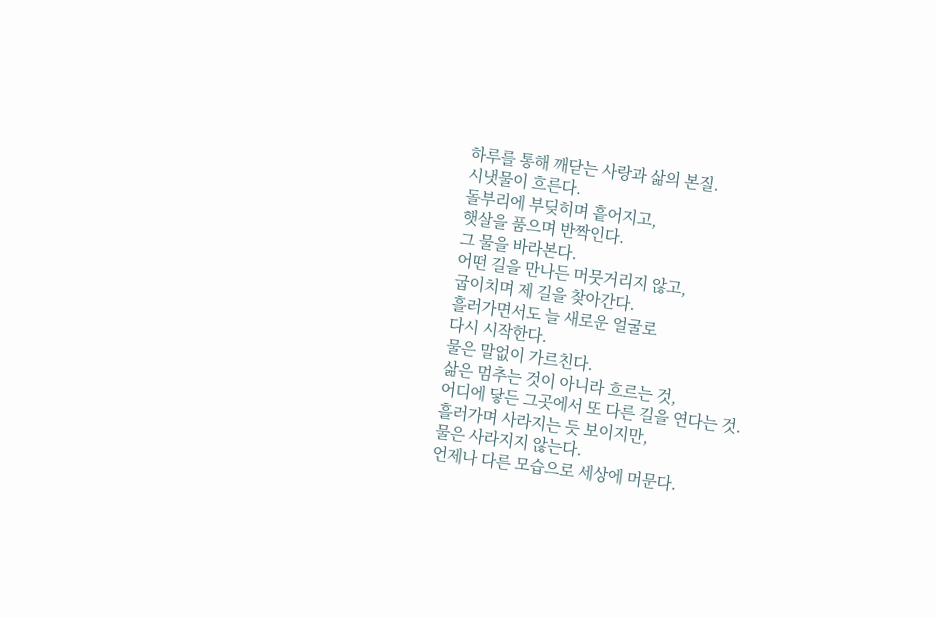하루를 통해 깨닫는 사랑과 삶의 본질.
시냇물이 흐른다.
돌부리에 부딪히며 흩어지고,
햇살을 품으며 반짝인다.
그 물을 바라본다.
어떤 길을 만나든 머뭇거리지 않고,
굽이치며 제 길을 찾아간다.
흘러가면서도 늘 새로운 얼굴로
다시 시작한다.
물은 말없이 가르친다.
삶은 멈추는 것이 아니라 흐르는 것,
어디에 닿든 그곳에서 또 다른 길을 연다는 것.
흘러가며 사라지는 듯 보이지만,
물은 사라지지 않는다.
언제나 다른 모습으로 세상에 머문다.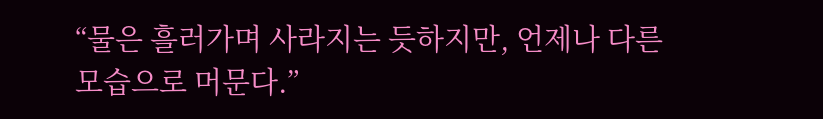“물은 흘러가며 사라지는 듯하지만, 언제나 다른 모습으로 머문다.”